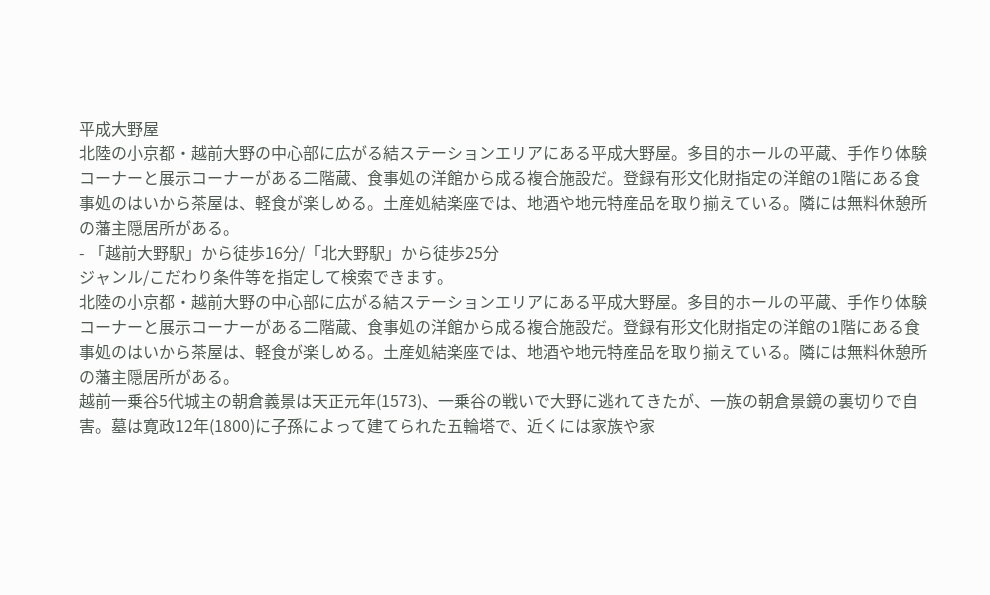平成大野屋
北陸の小京都・越前大野の中心部に広がる結ステーションエリアにある平成大野屋。多目的ホールの平蔵、手作り体験コーナーと展示コーナーがある二階蔵、食事処の洋館から成る複合施設だ。登録有形文化財指定の洋館の1階にある食事処のはいから茶屋は、軽食が楽しめる。土産処結楽座では、地酒や地元特産品を取り揃えている。隣には無料休憩所の藩主隠居所がある。
- 「越前大野駅」から徒歩16分/「北大野駅」から徒歩25分
ジャンル/こだわり条件等を指定して検索できます。
北陸の小京都・越前大野の中心部に広がる結ステーションエリアにある平成大野屋。多目的ホールの平蔵、手作り体験コーナーと展示コーナーがある二階蔵、食事処の洋館から成る複合施設だ。登録有形文化財指定の洋館の1階にある食事処のはいから茶屋は、軽食が楽しめる。土産処結楽座では、地酒や地元特産品を取り揃えている。隣には無料休憩所の藩主隠居所がある。
越前一乗谷5代城主の朝倉義景は天正元年(1573)、一乗谷の戦いで大野に逃れてきたが、一族の朝倉景鏡の裏切りで自害。墓は寛政12年(1800)に子孫によって建てられた五輪塔で、近くには家族や家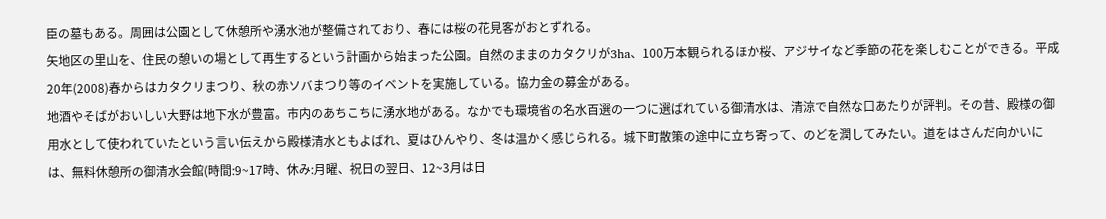臣の墓もある。周囲は公園として休憩所や湧水池が整備されており、春には桜の花見客がおとずれる。
矢地区の里山を、住民の憩いの場として再生するという計画から始まった公園。自然のままのカタクリが3ha、100万本観られるほか桜、アジサイなど季節の花を楽しむことができる。平成20年(2008)春からはカタクリまつり、秋の赤ソバまつり等のイベントを実施している。協力金の募金がある。
地酒やそばがおいしい大野は地下水が豊富。市内のあちこちに湧水地がある。なかでも環境省の名水百選の一つに選ばれている御清水は、清涼で自然な口あたりが評判。その昔、殿様の御用水として使われていたという言い伝えから殿様清水ともよばれ、夏はひんやり、冬は温かく感じられる。城下町散策の途中に立ち寄って、のどを潤してみたい。道をはさんだ向かいには、無料休憩所の御清水会館(時間:9~17時、休み:月曜、祝日の翌日、12~3月は日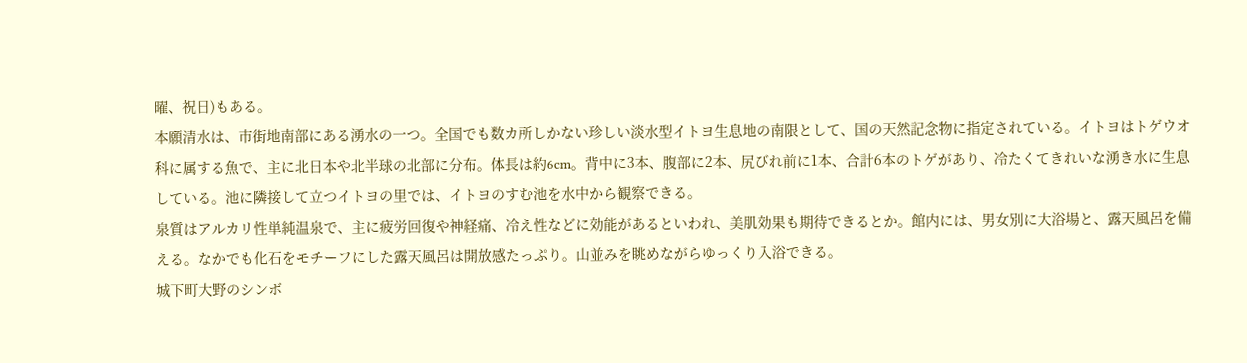曜、祝日)もある。
本願清水は、市街地南部にある湧水の一つ。全国でも数カ所しかない珍しい淡水型イトヨ生息地の南限として、国の天然記念物に指定されている。イトヨはトゲウオ科に属する魚で、主に北日本や北半球の北部に分布。体長は約6cm。背中に3本、腹部に2本、尻びれ前に1本、合計6本のトゲがあり、冷たくてきれいな湧き水に生息している。池に隣接して立つイトヨの里では、イトヨのすむ池を水中から観察できる。
泉質はアルカリ性単純温泉で、主に疲労回復や神経痛、冷え性などに効能があるといわれ、美肌効果も期待できるとか。館内には、男女別に大浴場と、露天風呂を備える。なかでも化石をモチーフにした露天風呂は開放感たっぷり。山並みを眺めながらゆっくり入浴できる。
城下町大野のシンボ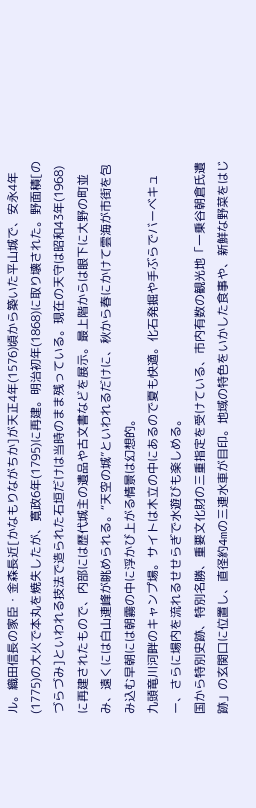ル。織田信長の家臣・金森長近[かなもりながちか]が天正4年(1576)頃から築いた平山城で、安永4年(1775)の大火で本丸を焼失したが、寛政6年(1795)に再建。明治初年(1868)に取り壊された。野面積[のづらづみ]といわれる技法で造られた石垣だけは当時のまま残っている。現在の天守は昭和43年(1968)に再建されたもので、内部には歴代城主の遺品や古文書などを展示。最上階からは眼下に大野の町並み、遠くには白山連峰が眺められる。“天空の城”といわれるだけに、秋から春にかけて雲海が市街を包み込む早朝には朝霧の中に浮かび上がる情景は幻想的。
九頭竜川河畔のキャンプ場。サイトは木立の中にあるので夏も快適。化石発掘や手ぶらでバーベキュー、さらに場内を流れるせせらぎで水遊びも楽しめる。
国から特別史跡、特別名勝、重要文化財の三重指定を受けている、市内有数の観光地「一乗谷朝倉氏遺跡」の玄関口に位置し、直径約4mの三連水車が目印。地域の特色をいかした食事や、新鮮な野菜をはじ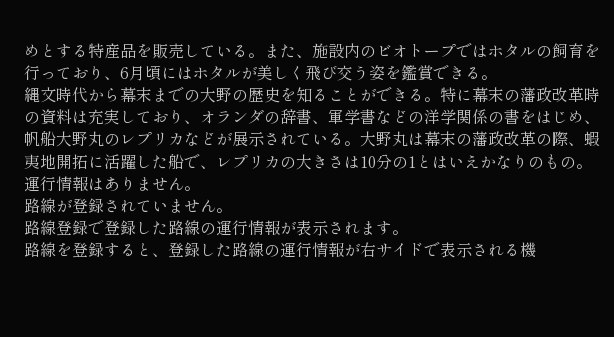めとする特産品を販売している。また、施設内のビオトープではホタルの飼育を行っており、6月頃にはホタルが美しく飛び交う姿を鑑賞できる。
縄文時代から幕末までの大野の歴史を知ることができる。特に幕末の藩政改革時の資料は充実しており、オランダの辞書、軍学書などの洋学関係の書をはじめ、帆船大野丸のレプリカなどが展示されている。大野丸は幕末の藩政改革の際、蝦夷地開拓に活躍した船で、レプリカの大きさは10分の1とはいえかなりのもの。
運行情報はありません。
路線が登録されていません。
路線登録で登録した路線の運行情報が表示されます。
路線を登録すると、登録した路線の運行情報が右サイドで表示される機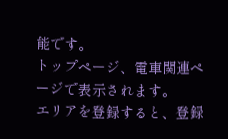能です。
トップページ、電車関連ページで表示されます。
エリアを登録すると、登録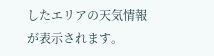したエリアの天気情報が表示されます。